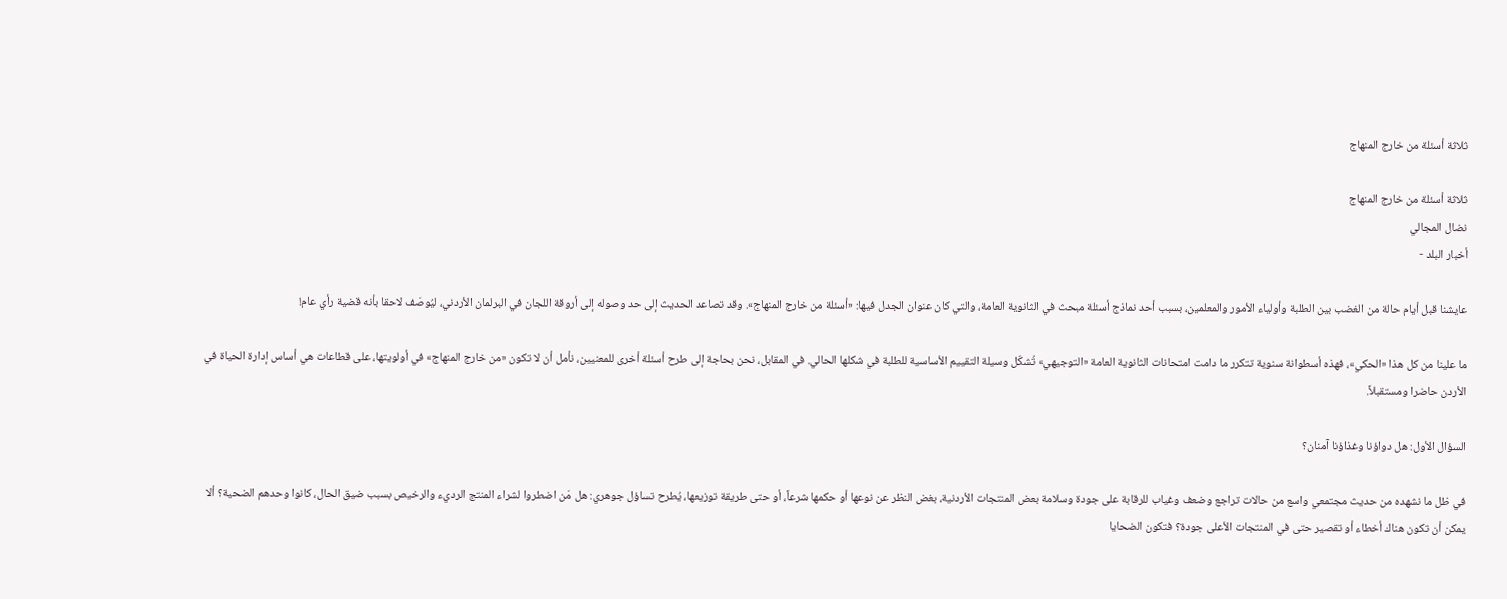ثلاثة أسئلة من خارج المنهاج

ثلاثة أسئلة من خارج المنهاج
نضال المجالي
أخبار البلد -

عايشنا قبل أيام حالة من الغضب بين الطلبة وأولياء الأمور والمعلمين، بسبب أحد نماذج أسئلة مبحث في الثانوية العامة، والتي كان عنوان الجدل فيها: «أسئلة من خارج المنهاج». وقد تصاعد الحديث إلى حد وصوله إلى أروقة اللجان في البرلمان الأردني، ليُوصَف لاحقا بأنه قضية رأي عام!

ما علينا من كل هذا «الحكي»، فهذه أسطوانة سنوية تتكرر ما دامت امتحانات الثانوية العامة «التوجيهي» تُشكّل وسيلة التقييم الأساسية للطلبة في شكلها الحالي. في المقابل، نحن بحاجة إلى طرح أسئلة أخرى للمعنيين، نأمل أن لا تكون «من خارج المنهاج» في أولويتها، على قطاعات هي أساس إدارة الحياة في الأردن حاضرا ومستقبلاً.

السؤال الأول: هل دواؤنا وغذاؤنا آمنان؟

في ظل ما نشهده من حديث مجتمعي واسع من حالات تراجع وضعف وغياب للرقابة على جودة وسلامة بعض المنتجات الأردنية، بغض النظر عن نوعها أو حكمها شرعاً، أو حتى طريقة توزيعها، يُطرح تساؤل جوهري: هل مَن اضطروا لشراء المنتج الرديء والرخيص بسبب ضيق الحال، كانوا وحدهم الضحية؟ ألا يمكن أن تكون هناك أخطاء أو تقصير حتى في المنتجات الأعلى جودة؟ فتكون الضحايا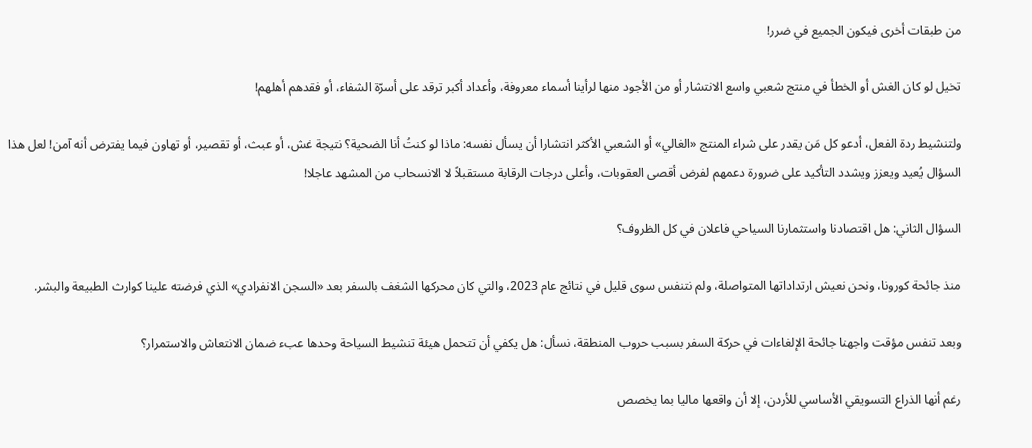من طبقات أخرى فيكون الجميع في ضرر!

تخيل لو كان الغش أو الخطأ في منتج شعبي واسع الانتشار أو من الأجود منها لرأينا أسماء معروفة، وأعداد أكبر ترقد على أسرّة الشفاء، أو فقدهم أهلهم!

ولتنشيط ردة الفعل، أدعو كل مَن يقدر على شراء المنتج «الغالي» أو الشعبي الأكثر انتشارا أن يسأل نفسه: ماذا لو كنتُ أنا الضحية؟ نتيجة غش، أو عبث، أو تقصير، أو تهاون فيما يفترض أنه آمن! لعل هذا السؤال يُعيد ويعزز ويشدد التأكيد على ضرورة دعمهم لفرض أقصى العقوبات، وأعلى درجات الرقابة مستقبلاً لا الانسحاب من المشهد عاجلا!

السؤال الثاني: هل اقتصادنا واستثمارنا السياحي فاعلان في كل الظروف؟

منذ جائحة كورونا، ونحن نعيش ارتداداتها المتواصلة، ولم نتنفس سوى قليل في نتائج عام 2023، والتي كان محركها الشغف بالسفر بعد «السجن الانفرادي» الذي فرضته علينا كوارث الطبيعة والبشر.

وبعد تنفس مؤقت واجهنا جائحة الإلغاءات في حركة السفر بسبب حروب المنطقة، نسأل: هل يكفي أن تتحمل هيئة تنشيط السياحة وحدها عبء ضمان الانتعاش والاستمرار؟

رغم أنها الذراع التسويقي الأساسي للأردن، إلا أن واقعها ماليا بما يخصص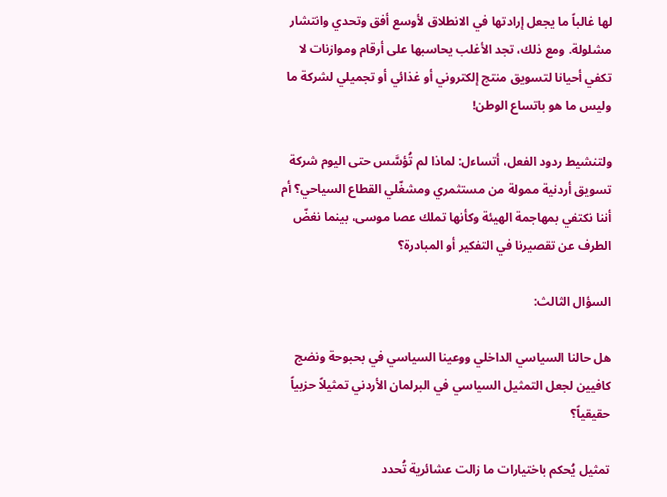لها غالباً ما يجعل إرادتها في الانطلاق لأوسع أفق وتحدي وانتشار مشلولة. ومع ذلك، تجد الأغلب يحاسبها على أرقام وموازنات لا تكفي أحيانا لتسويق منتج إلكتروني أو غذائي أو تجميلي لشركة ما وليس ما هو باتساع الوطن!

ولتنشيط ردود الفعل، أتساءل: لماذا لم تُؤسَّس حتى اليوم شركة تسويق أردنية ممولة من مستثمري ومشغّلي القطاع السياحي؟ أم أننا نكتفي بمهاجمة الهيئة وكأنها تملك عصا موسى، بينما نغضّ الطرف عن تقصيرنا في التفكير أو المبادرة؟

السؤال الثالث:

هل حالنا السياسي الداخلي ووعينا السياسي في بحبوحة ونضج كافيين لجعل التمثيل السياسي في البرلمان الأردني تمثيلاً حزبياً حقيقياً؟

تمثيل يُحكم باختيارات ما زالت عشائرية تُحدد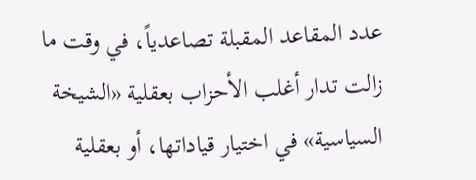عدد المقاعد المقبلة تصاعدياً، في وقت ما زالت تدار أغلب الأحزاب بعقلية «الشيخة السياسية» في اختيار قياداتها، أو بعقلية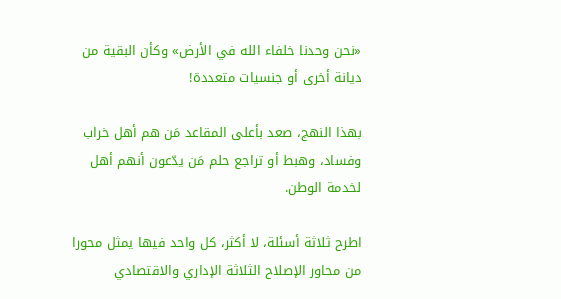«نحن وحدنا خلفاء الله في الأرض» وكأن البقية من ديانة أخرى أو جنسيات متعددة!

بهذا النهج، صعد بأعلى المقاعد مَن هم أهل خراب وفساد، وهبط أو تراجع حلم مَن يدّعون أنهم أهل لخدمة الوطن.

اطرح ثلاثة أسئلة، لا أكثر، كل واحد فيها يمثل محورا من محاور الإصلاح الثلاثة الإداري والاقتصادي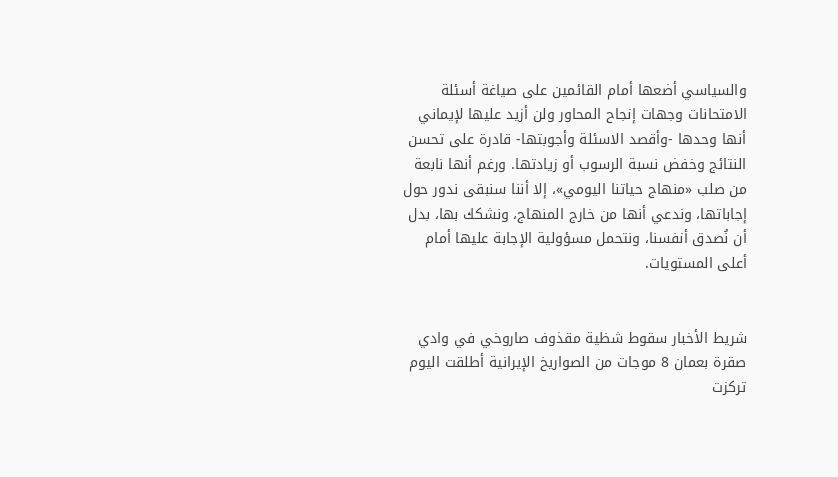والسياسي أضعها أمام القائمين على صياغة أسئلة الامتحانات وجهات إنجاح المحاور ولن أزيد عليها لإيماني أنها وحدها -وأقصد الاسئلة وأجوبتها- قادرة على تحسن النتائج وخفض نسبة الرسوب أو زيادتها. ورغم أنها نابعة من صلب «منهاج حياتنا اليومي»، إلا أننا سنبقى ندور حول إجاباتها، وندعي أنها من خارج المنهاج، ونشكك بها، بدل أن نُصدق أنفسنا، ونتحمل مسؤولية الإجابة عليها أمام أعلى المستويات.


شريط الأخبار سقوط شظية مقذوف صاروخي في وادي صقرة بعمان 8 موجات من الصواريخ الإيرانية أطلقت اليوم تركزت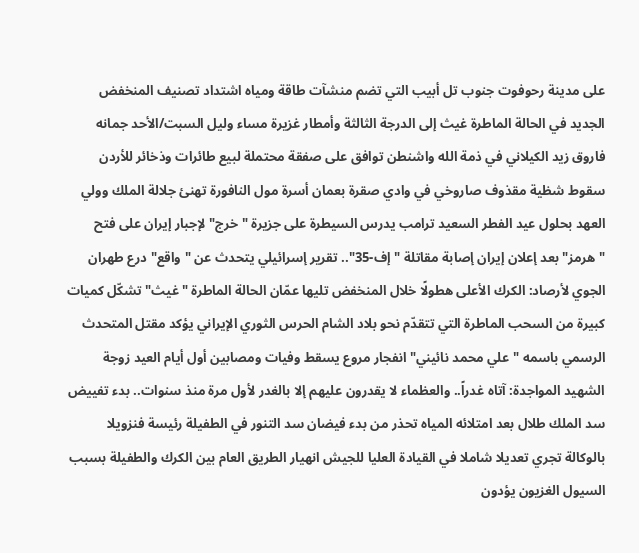على مدينة رحوفوت جنوب تل أبيب التي تضم منشآت طاقة ومياه اشتداد تصنيف المنخفض الجديد في الحالة الماطرة غيث إلى الدرجة الثالثة وأمطار غزيرة مساء وليل السبت/الأحد جمانه فاروق زيد الكيلاني في ذمة الله واشنطن توافق على صفقة محتملة لبيع طائرات وذخائر للأردن سقوط شظية مقذوف صاروخي في وادي صقرة بعمان أسرة مول النافورة تهنئ جلالة الملك وولي العهد بحلول عيد الفطر السعيد ترامب يدرس السيطرة على جزيرة "خرج" لإجبار إيران على فتح "هرمز" بعد إعلان إيران إصابة مقاتلة "إف-35".. تقرير إسرائيلي يتحدث عن "واقع" درع طهران الجوي لأرصاد: الكرك الأعلى هطولًا خلال المنخفض تليها عمّان الحالة الماطرة "غيث" تشكّل كميات كبيرة من السحب الماطرة التي تتقدّم نحو بلاد الشام الحرس الثوري الإيراني يؤكد مقتل المتحدث الرسمي باسمه "علي محمد نائيني" انفجار مروع يسقط وفيات ومصابين أول أيام العيد زوجة الشهيد المواجدة: آتاه غدراً.. والعظماء لا يقدرون عليهم إلا بالغدر لأول مرة منذ سنوات.. بدء تفييض سد الملك طلال بعد امتلائه المياه تحذر من بدء فيضان سد التنور في الطفيلة رئيسة فنزويلا بالوكالة تجري تعديلا شاملا في القيادة العليا للجيش انهيار الطريق العام بين الكرك والطفيلة بسبب السيول الغزيون يؤدون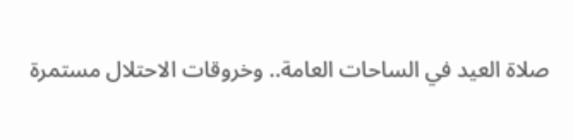صلاة العيد في الساحات العامة.. وخروقات الاحتلال مستمرة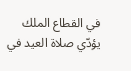في القطاع الملك يؤدّي صلاة العيد في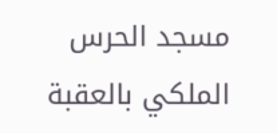مسجد الحرس الملكي بالعقبة